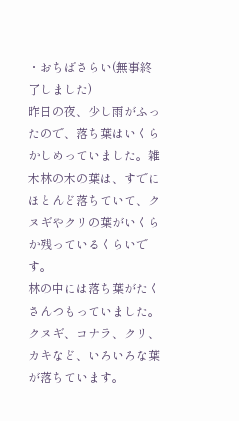・おちばさらい(無事終了しました)
昨日の夜、少し雨がふったので、落ち葉はいくらかしめっていました。雑木林の木の葉は、すでにほとんど落ちていて、クヌギやクリの葉がいくらか残っているくらいです。
林の中には落ち葉がたくさんつもっていました。クヌギ、コナラ、クリ、カキなど、いろいろな葉が落ちています。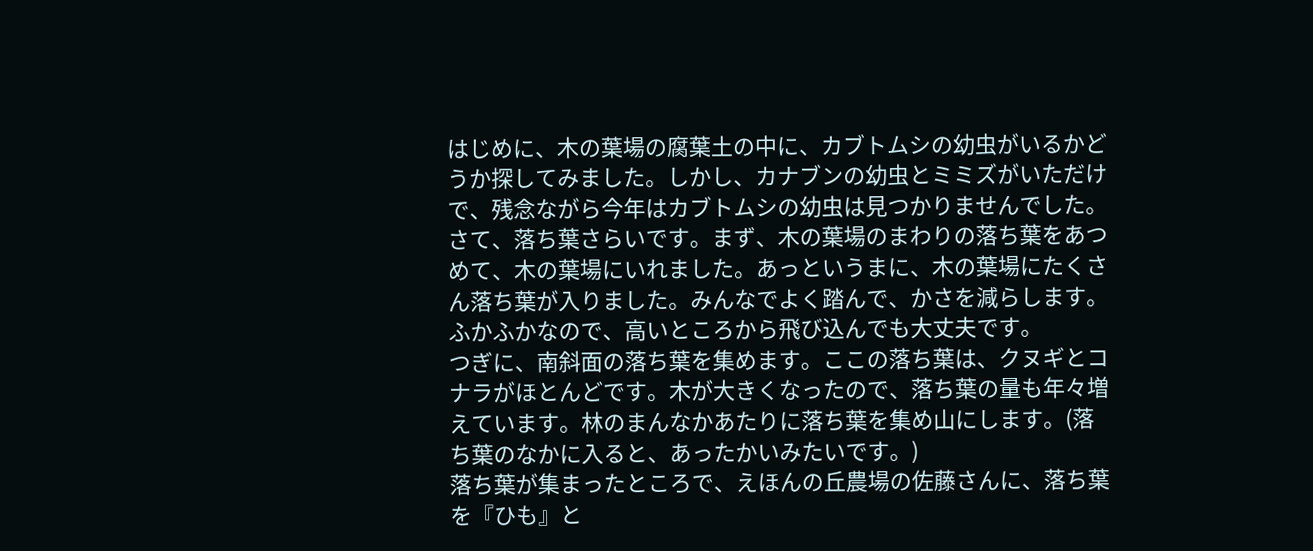はじめに、木の葉場の腐葉土の中に、カブトムシの幼虫がいるかどうか探してみました。しかし、カナブンの幼虫とミミズがいただけで、残念ながら今年はカブトムシの幼虫は見つかりませんでした。
さて、落ち葉さらいです。まず、木の葉場のまわりの落ち葉をあつめて、木の葉場にいれました。あっというまに、木の葉場にたくさん落ち葉が入りました。みんなでよく踏んで、かさを減らします。ふかふかなので、高いところから飛び込んでも大丈夫です。
つぎに、南斜面の落ち葉を集めます。ここの落ち葉は、クヌギとコナラがほとんどです。木が大きくなったので、落ち葉の量も年々増えています。林のまんなかあたりに落ち葉を集め山にします。(落ち葉のなかに入ると、あったかいみたいです。)
落ち葉が集まったところで、えほんの丘農場の佐藤さんに、落ち葉を『ひも』と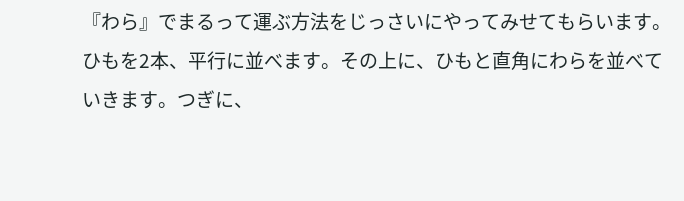『わら』でまるって運ぶ方法をじっさいにやってみせてもらいます。
ひもを2本、平行に並べます。その上に、ひもと直角にわらを並べていきます。つぎに、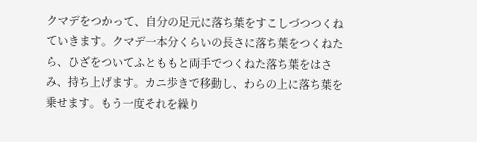クマデをつかって、自分の足元に落ち葉をすこしづつつくねていきます。クマデ一本分くらいの長さに落ち葉をつくねたら、ひざをついてふとももと両手でつくねた落ち葉をはさみ、持ち上げます。カニ歩きで移動し、わらの上に落ち葉を乗せます。もう一度それを繰り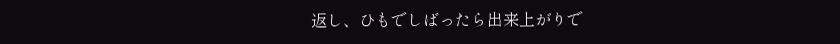返し、ひもでしばったら出来上がりで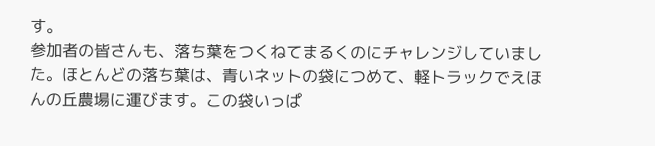す。
参加者の皆さんも、落ち葉をつくねてまるくのにチャレンジしていました。ほとんどの落ち葉は、青いネットの袋につめて、軽トラックでえほんの丘農場に運びます。この袋いっぱ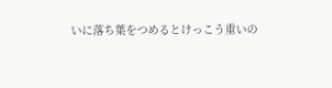いに落ち葉をつめるとけっこう重いの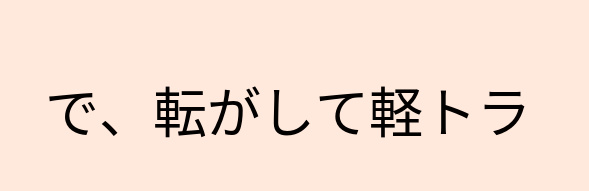で、転がして軽トラ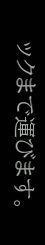ックまで運びます。